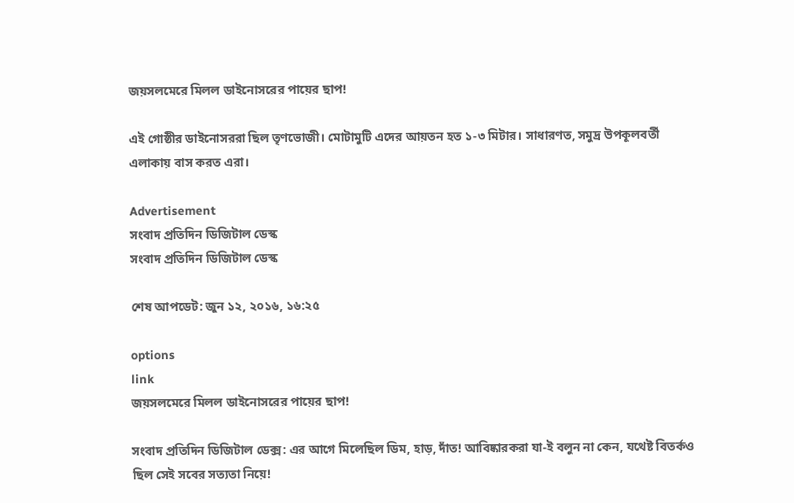জয়সলমেরে মিলল ডাইনোসরের পায়ের ছাপ!

এই গোষ্ঠীর ডাইনোসররা ছিল তৃণভোজী। মোটামুটি এদের আয়তন হত ১-৩ মিটার। সাধারণত, সমুদ্র উপকূলবর্তী এলাকায় বাস করত এরা।

Advertisement
সংবাদ প্রতিদিন ডিজিটাল ডেস্ক
সংবাদ প্রতিদিন ডিজিটাল ডেস্ক

শেষ আপডেট: জুন ১২, ২০১৬, ১৬:২৫

options
link
জয়সলমেরে মিলল ডাইনোসরের পায়ের ছাপ!

সংবাদ প্রতিদিন ডিজিটাল ডেক্স: এর আগে মিলেছিল ডিম, হাড়, দাঁত! আবিষ্কারকরা যা-ই বলুন না কেন, যথেষ্ট বিতর্কও ছিল সেই সবের সত্যতা নিয়ে!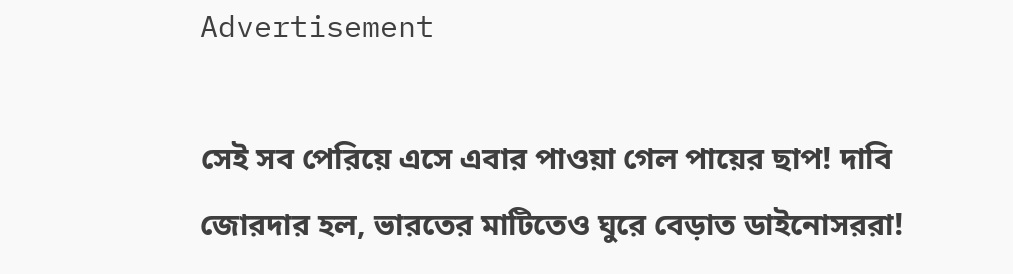Advertisement

সেই সব পেরিয়ে এসে এবার পাওয়া গেল পায়ের ছাপ! দাবি জোরদার হল, ভারতের মাটিতেও ঘুরে বেড়াত ডাইনোসররা!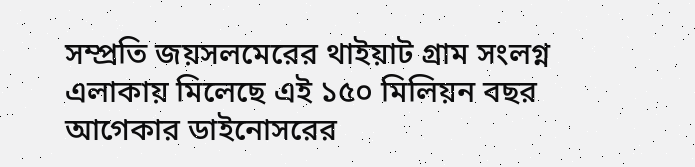সম্প্রতি জয়সলমেরের থাইয়াট গ্রাম সংলগ্ন এলাকায় মিলেছে এই ১৫০ মিলিয়ন বছর আগেকার ডাইনোসরের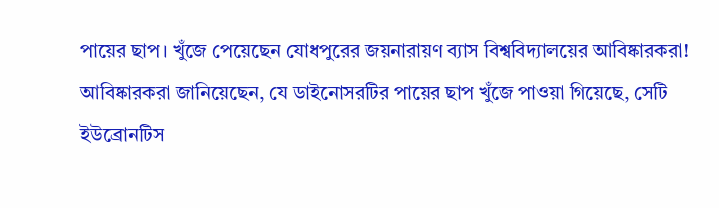পায়ের ছাপ। খুঁজে পেয়েছেন যোধপুরের জয়নারায়ণ ব্যাস বিশ্ববিদ্যালয়ের আবিষ্কারকরা!
আবিষ্কারকরা জানিয়েছেন, যে ডাইনোসরটির পায়ের ছাপ খুঁজে পাওয়া গিয়েছে, সেটি ইউব্রোনটিস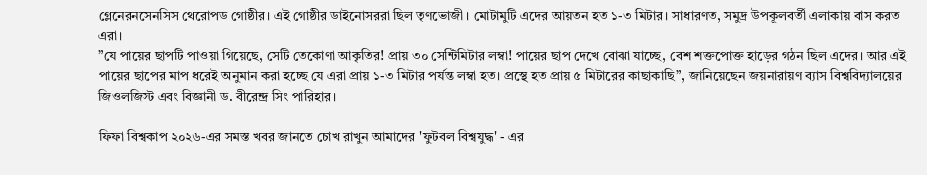গ্লেনেরনসেনসিস থেরোপড গোষ্ঠীর। এই গোষ্ঠীর ডাইনোসররা ছিল তৃণভোজী। মোটামুটি এদের আয়তন হত ১-৩ মিটার। সাধারণত, সমুদ্র উপকূলবর্তী এলাকায় বাস করত এরা।
”যে পায়ের ছাপটি পাওয়া গিয়েছে, সেটি তেকোণা আকৃতির! প্রায় ৩০ সেন্টিমিটার লম্বা! পায়ের ছাপ দেখে বোঝা যাচ্ছে, বেশ শক্তপোক্ত হাড়ের গঠন ছিল এদের। আর এই পায়ের ছাপের মাপ ধরেই অনুমান করা হচ্ছে যে এরা প্রায় ১-৩ মিটার পর্যন্ত লম্বা হত। প্রস্থে হত প্রায় ৫ মিটারের কাছাকাছি”, জানিয়েছেন জয়নারায়ণ ব্যাস বিশ্ববিদ্যালয়ের জিওলজিস্ট এবং বিজ্ঞানী ড. বীরেন্দ্র সিং পারিহার।

ফিফা বিশ্বকাপ ২০২৬-এর সমস্ত খবর জানতে চোখ রাখুন আমাদের 'ফুটবল বিশ্বযুদ্ধ' - এর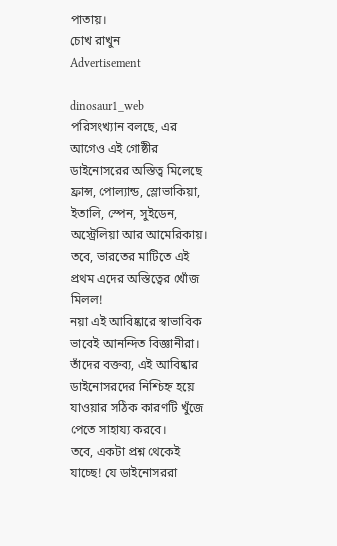পাতায়।
চোখ রাখুন
Advertisement

dinosaur1_web
পরিসংখ্যান বলছে, এর আগেও এই গোষ্ঠীর ডাইনোসরের অস্তিত্ব মিলেছে ফ্রান্স, পোল্যান্ড, স্লোভাকিয়া, ইতালি, স্পেন, সুইডেন, অস্ট্রেলিয়া আর আমেরিকায়। তবে, ভারতের মাটিতে এই প্রথম এদের অস্তিত্বের খোঁজ মিলল!
নয়া এই আবিষ্কারে স্বাভাবিক ভাবেই আনন্দিত বিজ্ঞানীরা। তাঁদের বক্তব্য, এই আবিষ্কার ডাইনোসরদের নিশ্চিহ্ন হয়ে যাওয়ার সঠিক কারণটি খুঁজে পেতে সাহায্য করবে।
তবে, একটা প্রশ্ন থেকেই যাচ্ছে! যে ডাইনোসররা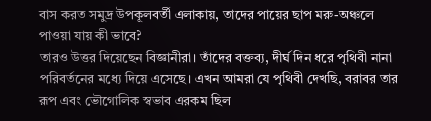বাস করত সমুদ্র উপকূলবর্তী এলাকায়, তাদের পায়ের ছাপ মরু-অঞ্চলে পাওয়া যায় কী ভাবে?
তারও উত্তর দিয়েছেন বিজ্ঞানীরা। তাঁদের বক্তব্য, দীর্ঘ দিন ধরে পৃথিবী নানা পরিবর্তনের মধ্যে দিয়ে এসেছে। এখন আমরা যে পৃথিবী দেখছি, বরাবর তার রূপ এবং ভৌগোলিক স্বভাব এরকম ছিল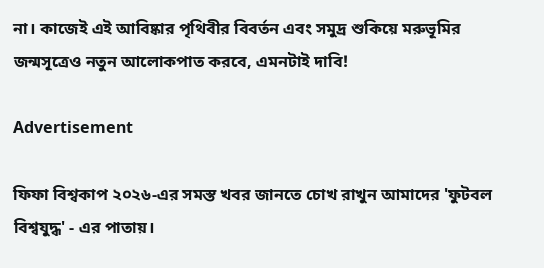না। কাজেই এই আবিষ্কার পৃথিবীর বিবর্তন এবং সমুদ্র শুকিয়ে মরুভূমির জন্মসূত্রেও নতুন আলোকপাত করবে, এমনটাই দাবি!

Advertisement

ফিফা বিশ্বকাপ ২০২৬-এর সমস্ত খবর জানতে চোখ রাখুন আমাদের 'ফুটবল বিশ্বযুদ্ধ' - এর পাতায়।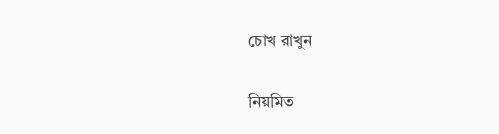চোখ রাখুন

নিয়মিত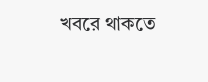খবরে থাকতে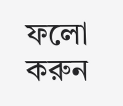ফলো করুন